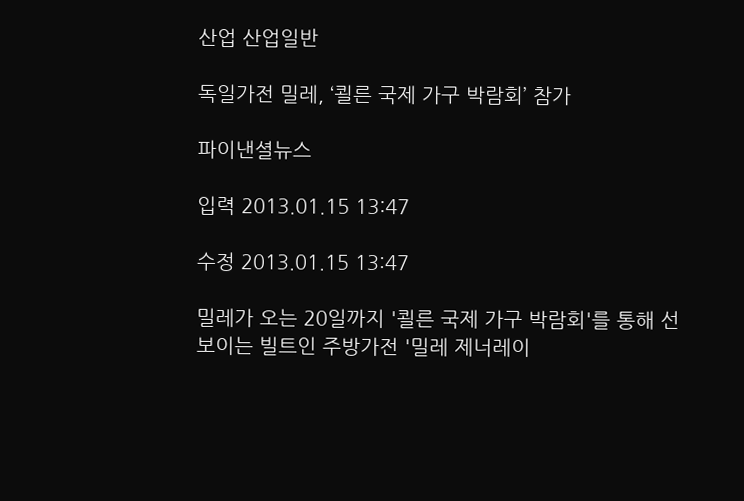산업 산업일반

독일가전 밀레, ‘쾰른 국제 가구 박람회’ 참가

파이낸셜뉴스

입력 2013.01.15 13:47

수정 2013.01.15 13:47

밀레가 오는 20일까지 '쾰른 국제 가구 박람회'를 통해 선보이는 빌트인 주방가전 '밀레 제너레이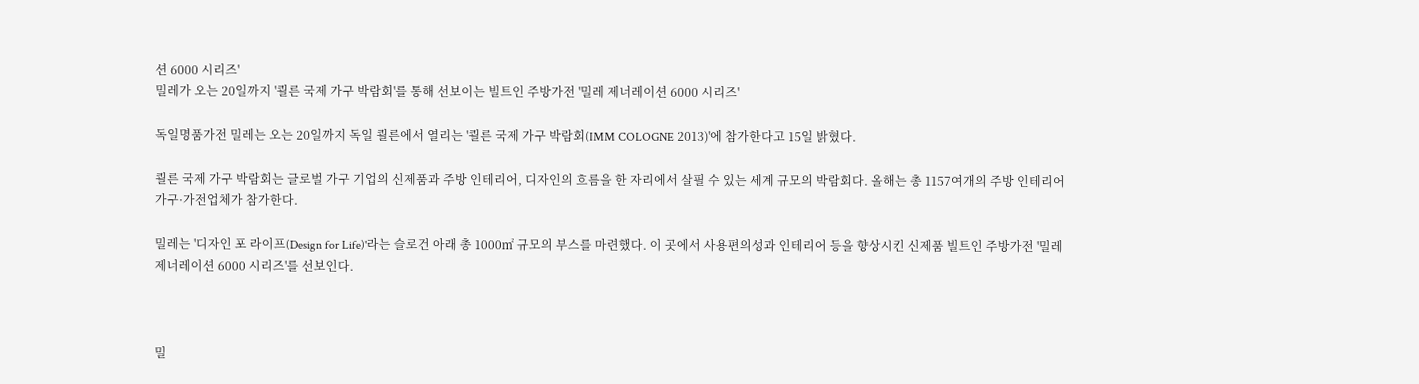션 6000 시리즈'
밀레가 오는 20일까지 '쾰른 국제 가구 박람회'를 통해 선보이는 빌트인 주방가전 '밀레 제너레이션 6000 시리즈'

독일명품가전 밀레는 오는 20일까지 독일 쾰른에서 열리는 '쾰른 국제 가구 박람회(IMM COLOGNE 2013)'에 참가한다고 15일 밝혔다.

쾰른 국제 가구 박람회는 글로벌 가구 기업의 신제품과 주방 인테리어, 디자인의 흐름을 한 자리에서 살필 수 있는 세계 규모의 박람회다. 올해는 총 1157여개의 주방 인테리어 가구·가전업체가 참가한다.

밀레는 '디자인 포 라이프(Design for Life)'라는 슬로건 아래 총 1000㎡ 규모의 부스를 마련했다. 이 곳에서 사용편의성과 인테리어 등을 향상시킨 신제품 빌트인 주방가전 '밀레 제너레이션 6000 시리즈'를 선보인다.



밀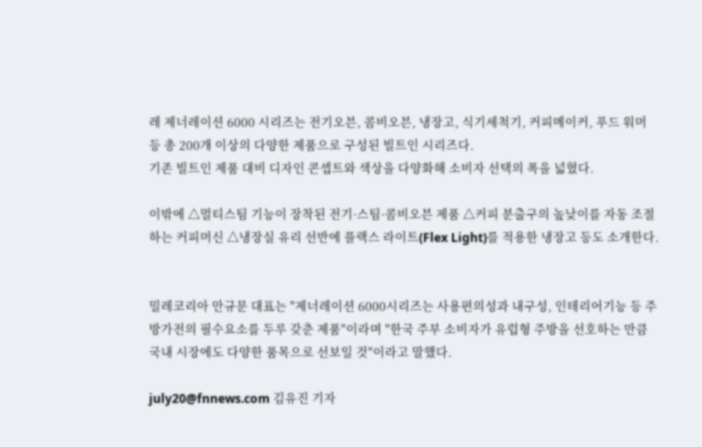레 제너레이션 6000 시리즈는 전기오븐, 콤비오븐, 냉장고, 식기세척기, 커피메이커, 푸드 워머 등 총 200개 이상의 다양한 제품으로 구성된 빌트인 시리즈다.
기존 빌트인 제품 대비 디자인 콘셉트와 색상을 다양화해 소비자 선택의 폭을 넓혔다.

이밖에 △멀티스팀 기능이 장착된 전기·스팀·콤비오븐 제품 △커피 분출구의 높낮이를 자동 조절하는 커피머신 △냉장실 유리 선반에 플랙스 라이트(Flex Light)를 적용한 냉장고 등도 소개한다.


밀레코리아 안규문 대표는 "제너레이션 6000시리즈는 사용편의성과 내구성, 인테리어기능 등 주방가전의 필수요소를 두루 갖춘 제품"이라며 "한국 주부 소비자가 유럽형 주방을 선호하는 만큼 국내 시장에도 다양한 품목으로 선보일 것"이라고 말했다.

july20@fnnews.com 김유진 기자